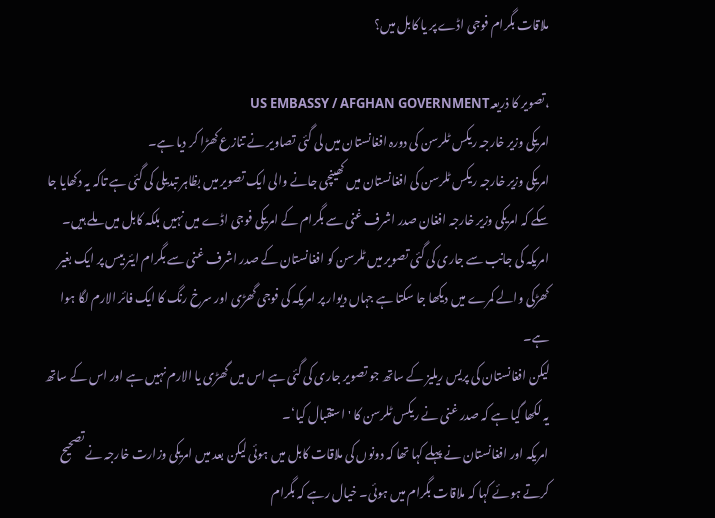ملاقات بگرام فوجی اڈے پر یا کابل میں؟

،تصویر کا ذریعہUS EMBASSY / AFGHAN GOVERNMENT
امریکی وزیر خارجہ ریکس ٹلرسن کی دورہ افغانستان میں لی گئی تصاویر نے تنازع کھڑا کر دیا ہے۔
امریکی وزیر خارجہ ریکس ٹلرسن کی افغانستان میں کھینچی جانے والی ایک تصویر میں بظاہر تبدیلی کی گئی ہے تاکہ یہ دکھایا جا سکے کہ امریکی وزیر خارجہ افغان صدر اشرف غنی سے بگرام کے امریکی فوجی اڈے میں نہیں بلکہ کابل میں ملے ہیں۔
امریکہ کی جانب سے جاری کی گئی تصویر میں ٹلرسن کو افغانستان کے صدر اشرف غنی سے بگرام ایئر بیس پر ایک بغیر کھڑکی والے کمرے میں دیکھا جا سکتا ہے جہاں دیوار پر امریکہ کی فوجی گھڑی اور سرخ رنگ کا ایک فائر الارم لگا ہوا ہے۔
لیکن افغانستان کی پریس ریلیز کے ساتھ جو تصویر جاری کی گئی ہے اس میں گھڑی یا الارم نہیں ہے اور اس کے ساتھ یہ لکھا گیا ہے کہ صدر غنی نے ریکس ٹلرسن کا 'استقبال کیا‘۔
امریکہ اور افغانستان نے پہلے کہا تھا کہ دونوں کی ملاقات کابل میں ہوئی لیکن بعد میں امریکی وزارت خارجہ نے تصحیح کرتے ہوئے کہا کہ ملاقات بگرام میں ہوئی۔ خیال رہے کہ بگرام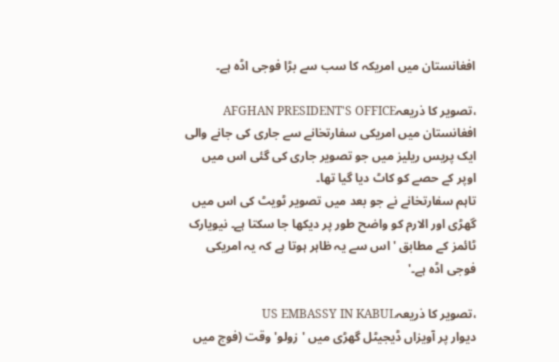افغانستان میں امریکہ کا سب سے بڑا فوجی اڈہ ہے۔

،تصویر کا ذریعہAFGHAN PRESIDENT'S OFFICE
افغانستان میں امریکی سفارتخانے سے جاری کی جانے والی ایک پریس ریلیز میں جو تصویر جاری کی گئی اس میں اوپر کے حصے کو کاٹ دیا گيا تھا۔
تاہم سفارتخانے نے جو بعد میں تصویر ٹویٹ کی اس میں گھڑی اور الارم کو واضح طور پر دیکھا جا سکتا ہے۔ نیویارک ٹائمز کے مطابق 'اس سے یہ ظاہر ہوتا ہے کہ یہ امریکی فوجی اڈہ ہے۔'

،تصویر کا ذریعہUS EMBASSY IN KABUL
دیوار پر آویزاں ڈیجیٹل گھڑی میں 'زولو' وقت (فوج میں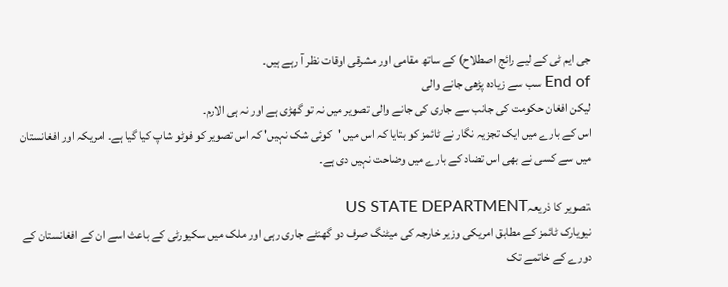جی ایم ٹی کے لیے رائج اصطلاح) کے ساتھ مقامی اور مشرقی اوقات نظر آ رہے ہیں۔
End of سب سے زیادہ پڑھی جانے والی
لیکن افغان حکومت کی جانب سے جاری کی جانے والی تصویر میں نہ تو گھڑی ہے اور نہ ہی الارم۔
اس کے بارے میں ایک تجزیہ نگار نے ٹائمز کو بتایا کہ اس میں 'کوئی شک نہیں' کہ اس تصویر کو فوٹو شاپ کیا گیا ہے۔ امریکہ اور افغانستان میں سے کسی نے بھی اس تضاد کے بارے میں وضاحت نہیں دی ہے۔

،تصویر کا ذریعہUS STATE DEPARTMENT
نیویارک ٹائمز کے مطابق امریکی وزیر خارجہ کی میٹنگ صرف دو گھنٹے جاری رہی اور ملک میں سکیورٹی کے باعث اسے ان کے افغانستان کے دورے کے خاتمے تک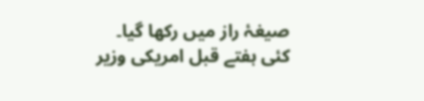صیغۂ راز میں رکھا گیا۔
کئی ہفتے قبل امریکی وزیر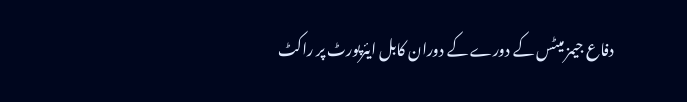دفاع جیمز میٹس کے دورے کے دوران کابل ایئرپورٹ پر راکٹ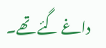داغے گئے تھے۔